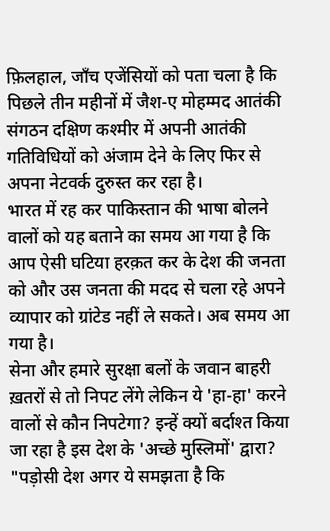फ़िलहाल, जाँच एजेंसियों को पता चला है कि पिछले तीन महीनों में जैश-ए मोहम्मद आतंकी संगठन दक्षिण कश्मीर में अपनी आतंकी गतिविधियों को अंजाम देने के लिए फिर से अपना नेटवर्क दुरुस्त कर रहा है।
भारत में रह कर पाकिस्तान की भाषा बोलने वालों को यह बताने का समय आ गया है कि आप ऐसी घटिया हरक़त कर के देश की जनता को और उस जनता की मदद से चला रहे अपने व्यापार को ग्रांटेड नहीं ले सकते। अब समय आ गया है।
सेना और हमारे सुरक्षा बलों के जवान बाहरी ख़तरों से तो निपट लेंगे लेकिन ये 'हा-हा' करने वालों से कौन निपटेगा? इन्हें क्यों बर्दाश्त किया जा रहा है इस देश के 'अच्छे मुस्लिमों' द्वारा?
"पड़ोसी देश अगर ये समझता है कि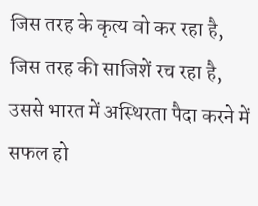जिस तरह के कृत्य वो कर रहा है, जिस तरह की साजिशें रच रहा है, उससे भारत में अस्थिरता पैदा करने में सफल हो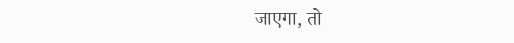जाएगा, तो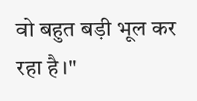वो बहुत बड़ी भूल कर रहा है।"